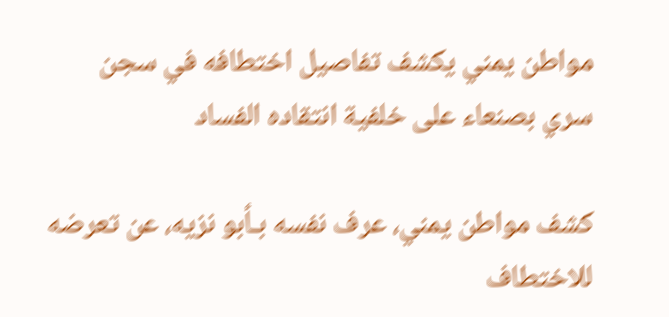مواطن يمني يكشف تفاصيل اختطافه في سجن سري بصنعاء على خلفية انتقاده الفساد

كشف مواطن يمني، عرف نفسه بـأبو نزيه، عن تعرضه للاختطاف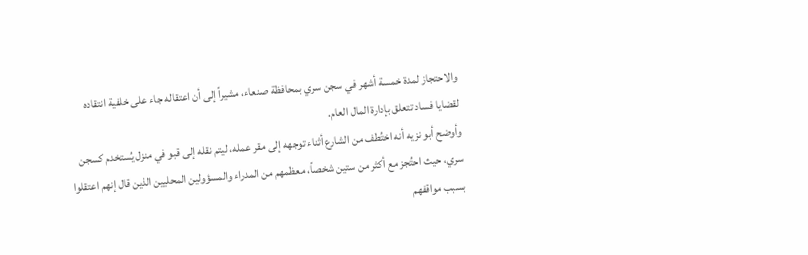والاحتجاز لمدة خمسة أشهر في سجن سري بمحافظة صنعاء، مشيراً إلى أن اعتقاله جاء على خلفية انتقاده لقضايا فساد تتعلق بإدارة المال العام.
وأوضح أبو نزيه أنه اختُطف من الشارع أثناء توجهه إلى مقر عمله، ليتم نقله إلى قبو في منزل يُستخدم كسجن سري، حيث احتُجز مع أكثر من ستين شخصاً، معظمهم من المدراء والمسؤولين المحليين الذين قال إنهم اعتقلوا بسبب مواقفهم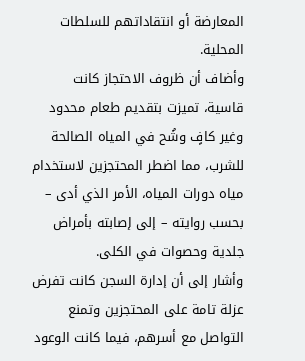المعارضة أو انتقاداتهم للسلطات المحلية.
وأضاف أن ظروف الاحتجاز كانت قاسية، تميزت بتقديم طعام محدود وغير كافٍ وشُح في المياه الصالحة للشرب، مما اضطر المحتجزين لاستخدام مياه دورات المياه، الأمر الذي أدى – بحسب روايته – إلى إصابته بأمراض جلدية وحصوات في الكلى.
وأشار إلى أن إدارة السجن كانت تفرض عزلة تامة على المحتجزين وتمنع التواصل مع أسرهم، فيما كانت الوعود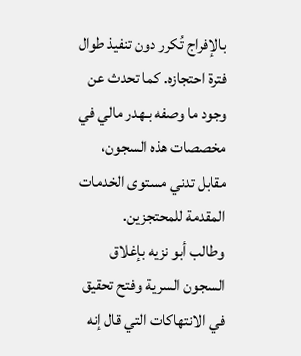بالإفراج تُكرر دون تنفيذ طوال فترة احتجازه. كما تحدث عن وجود ما وصفه بـهدر مالي في مخصصات هذه السجون، مقابل تدني مستوى الخدمات المقدمة للمحتجزين.
وطالب أبو نزيه بإغلاق السجون السرية وفتح تحقيق في الانتهاكات التي قال إنه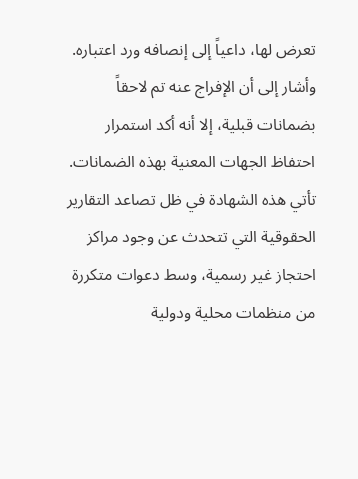تعرض لها، داعياً إلى إنصافه ورد اعتباره. وأشار إلى أن الإفراج عنه تم لاحقاً بضمانات قبلية، إلا أنه أكد استمرار احتفاظ الجهات المعنية بهذه الضمانات.
تأتي هذه الشهادة في ظل تصاعد التقارير الحقوقية التي تتحدث عن وجود مراكز احتجاز غير رسمية، وسط دعوات متكررة من منظمات محلية ودولية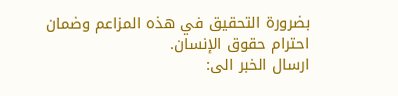بضرورة التحقيق في هذه المزاعم وضمان احترام حقوق الإنسان.
ارسال الخبر الى: